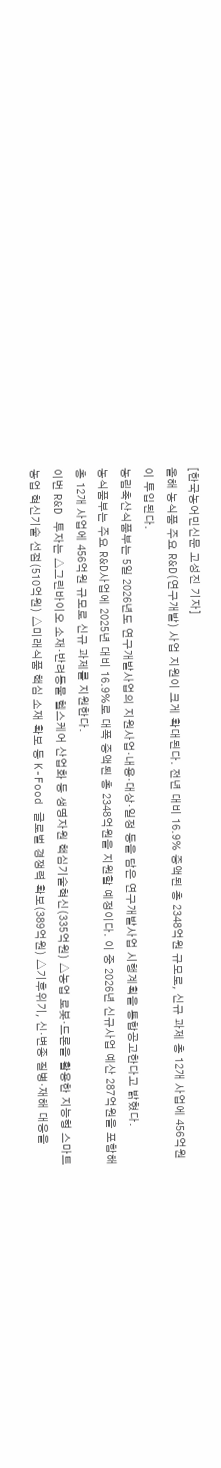[한국농어민신문 고성진 기자]
올해 농식품 주요 R&D(연구개발) 사업 지원이 크게 확대된다. 전년 대비 16.9% 증액된 총 2348억원 규모로, 신규 과제 총 12개 사업에 456억원이 투입된다.
농림축산식품부는 5일 2026년도 연구개발사업의 지원사업·내용·대상·일정 등을 담은 연구개발사업 시행계획을 통합공고한다고 밝혔다.
농식품부는 주요 R&D사업에 2025년 대비 16.9%로 대폭 증액된 총 2348억원을 지원할 예정이다. 이 중 2026년 신규사업 예산 287억원을 포함해 총 12개 사업에 456억원 규모로 신규 과제를 지원한다.
이번 R&D 투자는 △그린바이오 소재·반려동물 헬스케어 산업화 등 생명자원 핵심기술혁신(335억원) △농업 로봇·드론을 활용한 지능형 스마트농업 혁신기술 선점(510억원) △미래식품 핵심 소재 확보 등 K-Food 글로벌 경쟁력 확보(389억원) △기후위기, 신·변종 질병·재해 대응을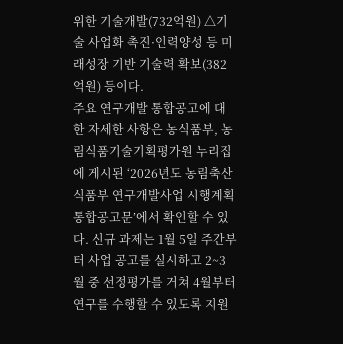위한 기술개발(732억원) △기술 사업화 촉진·인력양성 등 미래성장 기반 기술력 확보(382억원) 등이다.
주요 연구개발 통합공고에 대한 자세한 사항은 농식품부, 농림식품기술기획평가원 누리집에 게시된 ‘2026년도 농림축산식품부 연구개발사업 시행계획 통합공고문’에서 확인할 수 있다. 신규 과제는 1월 5일 주간부터 사업 공고를 실시하고 2~3월 중 선정평가를 거쳐 4월부터 연구를 수행할 수 있도록 지원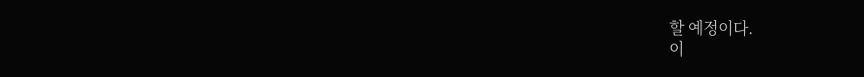할 예정이다.
이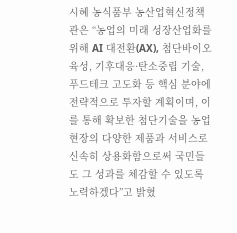시혜 농식품부 농산업혁신정책관은 “농업의 미래 성장산업화를 위해 AI 대전환(AX), 첨단바이오 육성, 기후대응·탄소중립 기술, 푸드테크 고도화 등 핵심 분야에 전략적으로 투자할 계획이며, 이를 통해 확보한 첨단기술을 농업 현장의 다양한 제품과 서비스로 신속히 상용화함으로써 국민들도 그 성과를 체감할 수 있도록 노력하겠다”고 밝혔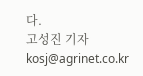다.
고성진 기자 kosj@agrinet.co.kr